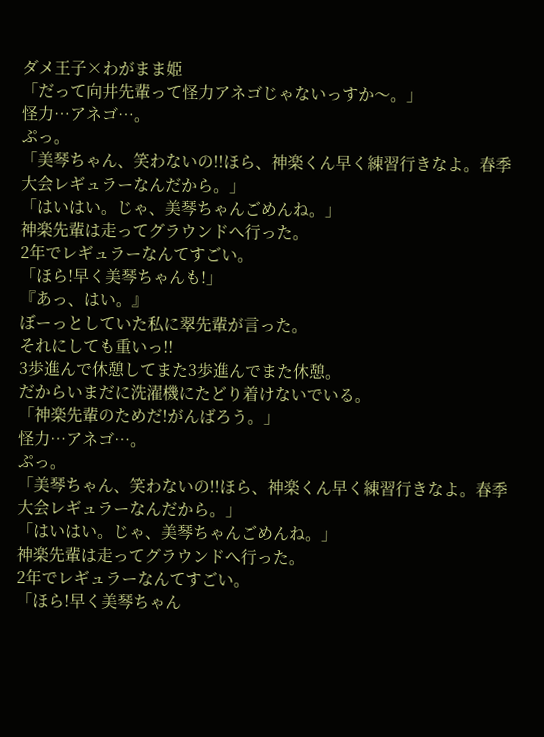ダメ王子×わがまま姫
「だって向井先輩って怪力アネゴじゃないっすか〜。」
怪力…アネゴ…。
ぷっ。
「美琴ちゃん、笑わないの!!ほら、神楽くん早く練習行きなよ。春季大会レギュラーなんだから。」
「はいはい。じゃ、美琴ちゃんごめんね。」
神楽先輩は走ってグラウンドへ行った。
2年でレギュラーなんてすごい。
「ほら!早く美琴ちゃんも!」
『あっ、はい。』
ぼーっとしていた私に翠先輩が言った。
それにしても重いっ!!
3歩進んで休憩してまた3歩進んでまた休憩。
だからいまだに洗濯機にたどり着けないでいる。
「神楽先輩のためだ!がんばろう。」
怪力…アネゴ…。
ぷっ。
「美琴ちゃん、笑わないの!!ほら、神楽くん早く練習行きなよ。春季大会レギュラーなんだから。」
「はいはい。じゃ、美琴ちゃんごめんね。」
神楽先輩は走ってグラウンドへ行った。
2年でレギュラーなんてすごい。
「ほら!早く美琴ちゃん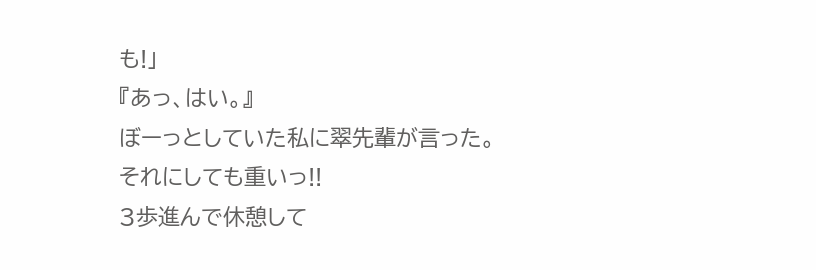も!」
『あっ、はい。』
ぼーっとしていた私に翠先輩が言った。
それにしても重いっ!!
3歩進んで休憩して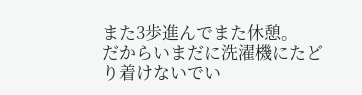また3歩進んでまた休憩。
だからいまだに洗濯機にたどり着けないでい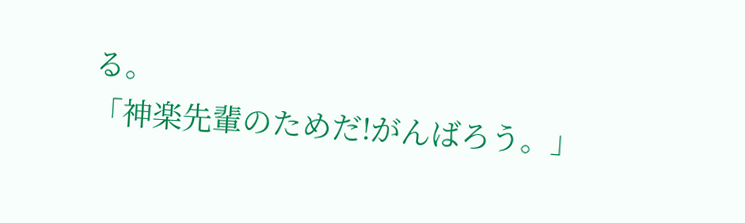る。
「神楽先輩のためだ!がんばろう。」